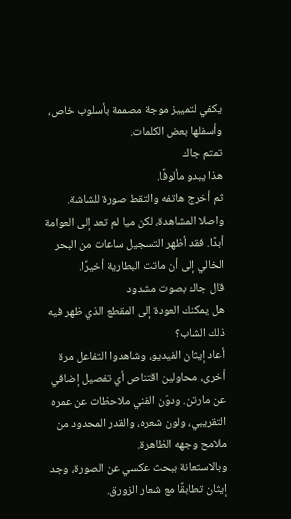يكفي لتمييز موجة مصممة بأسلوب خاص، وأسفلها بعض الكلمات.
تمتم جاك
هذا يبدو مألوفًا.
ثم أخرج هاتفه والتقط صورة للشاشة.
واصلا المشاهدة، لكن ميا لم تعد إلى العوامة أبدًا. فقد أظهر التسجيل ساعات من البحر الخالي إلى أن ماتت البطارية أخيرًا.
قال جاك بصوت مشدود
هل يمكنك العودة إلى المقطع الذي ظهر فيه ذلك الشاب؟
أعاد إيثان الفيديو، وشاهدوا التفاعل مرة أخرى، محاولين اقتناص أي تفصيل إضافي عن مارتن. ودوّن الفني ملاحظات عن عمره التقريبي، ولون شعره، والقدر المحدود من ملامح وجهه الظاهرة.
وبالاستعانة ببحث عكسي عن الصورة، وجد إيثان تطابقًا مع شعار الزورق.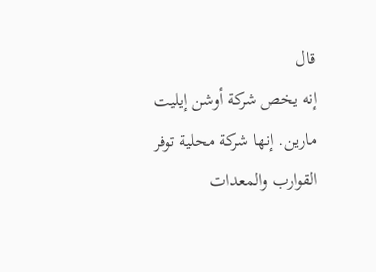قال
إنه يخص شركة أوشن إيليت مارين. إنها شركة محلية توفر القوارب والمعدات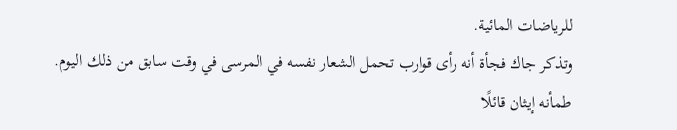للرياضات المائية.
وتذكر جاك فجأة أنه رأى قوارب تحمل الشعار نفسه في المرسى في وقت سابق من ذلك اليوم.
طمأنه إيثان قائلًا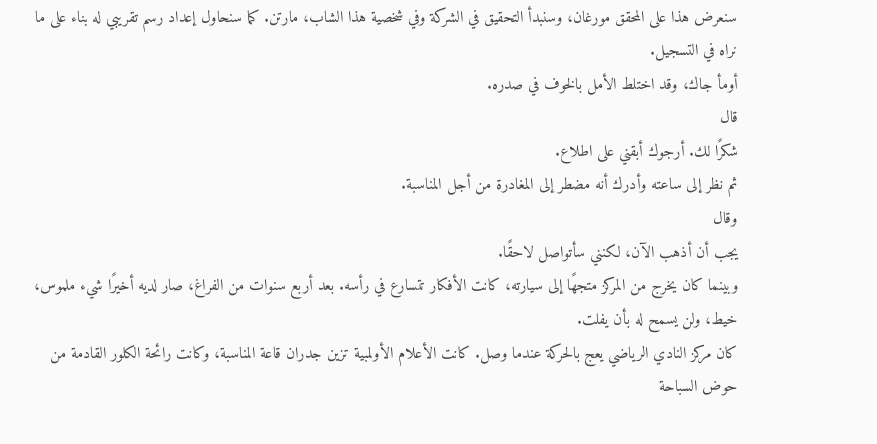سنعرض هذا على المحقق مورغان، وسنبدأ التحقيق في الشركة وفي شخصية هذا الشاب، مارتن. كما سنحاول إعداد رسم تقريبي له بناء على ما نراه في التسجيل.
أومأ جاك، وقد اختلط الأمل بالخوف في صدره.
قال
شكرًا لك. أرجوك أبقني على اطلاع.
ثم نظر إلى ساعته وأدرك أنه مضطر إلى المغادرة من أجل المناسبة.
وقال
يجب أن أذهب الآن، لكنني سأتواصل لاحقًا.
وبينما كان يخرج من المركز متجهًا إلى سيارته، كانت الأفكار تتسارع في رأسه. بعد أربع سنوات من الفراغ، صار لديه أخيرًا شيء ملموس، خيط، ولن يسمح له بأن يفلت.
كان مركز النادي الرياضي يعج بالحركة عندما وصل. كانت الأعلام الأولمبية تزين جدران قاعة المناسبة، وكانت رائحة الكلور القادمة من حوض السباحة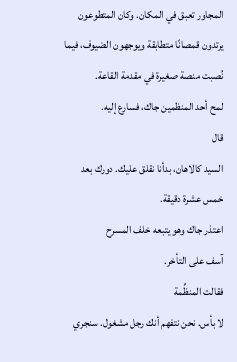المجاور تعبق في المكان. وكان المتطوعون يرتدون قمصانًا متطابقة ويوجهون الضيوف، فيما نُصبت منصة صغيرة في مقدمة القاعة.
لمح أحد المنظمين جاك، فسارع إليه.
قال
السيد كالاهان، بدأنا نقلق عليك. دورك بعد خمس عشرة دقيقة.
اعتذر جاك وهو يتبعه خلف المسرح
آسف على التأخر.
فقالت المنظِّمة
لا بأس. نحن نتفهم أنك رجل مشغول. سنجري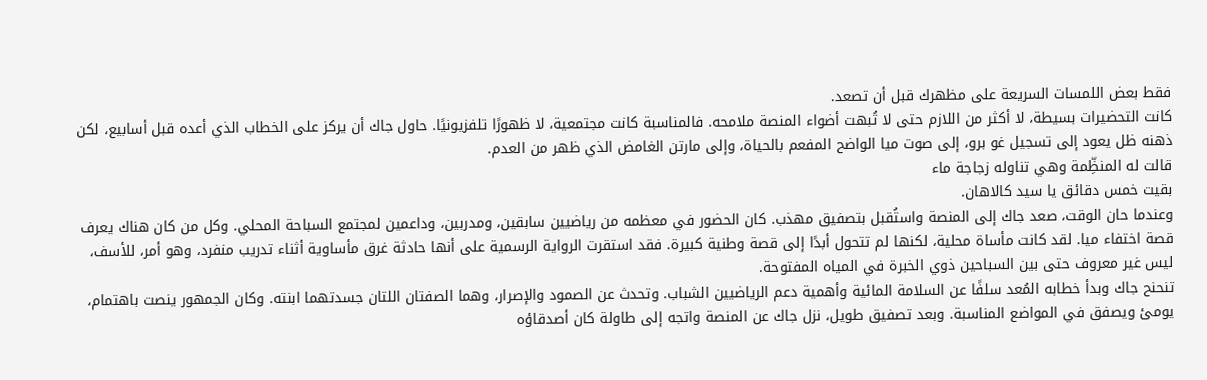فقط بعض اللمسات السريعة على مظهرك قبل أن تصعد.
كانت التحضيرات بسيطة، لا أكثر من اللازم حتى لا تُبهت أضواء المنصة ملامحه. فالمناسبة كانت مجتمعية، لا ظهورًا تلفزيونيًا. حاول جاك أن يركز على الخطاب الذي أعده قبل أسابيع، لكن ذهنه ظل يعود إلى تسجيل غو برو، إلى صوت ميا الواضح المفعم بالحياة، وإلى مارتن الغامض الذي ظهر من العدم.
قالت له المنظِّمة وهي تناوله زجاجة ماء
بقيت خمس دقائق يا سيد كالاهان.
وعندما حان الوقت، صعد جاك إلى المنصة واستُقبل بتصفيق مهذب. كان الحضور في معظمه من رياضيين سابقين، ومدربين، وداعمين لمجتمع السباحة المحلي. وكل من كان هناك يعرف قصة اختفاء ميا. لقد كانت مأساة محلية، لكنها لم تتحول أبدًا إلى قصة وطنية كبيرة. فقد استقرت الرواية الرسمية على أنها حادثة غرق مأساوية أثناء تدريب منفرد، وهو أمر، للأسف، ليس غير معروف حتى بين السباحين ذوي الخبرة في المياه المفتوحة.
تنحنح جاك وبدأ خطابه المُعد سلفًا عن السلامة المائية وأهمية دعم الرياضيين الشباب. وتحدث عن الصمود والإصرار، وهما الصفتان اللتان جسدتهما ابنته. وكان الجمهور ينصت باهتمام، يومئ ويصفق في المواضع المناسبة. وبعد تصفيق طويل، نزل جاك عن المنصة واتجه إلى طاولة كان أصدقاؤه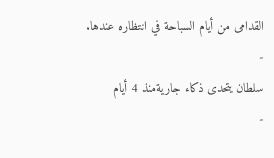القدامى من أيام السباحة في انتظاره عندها.
-
سلطان يتحدى ذكاء جاريةمنذ 4 أيام
-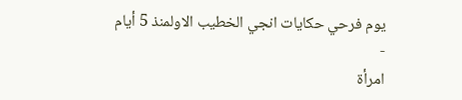يوم فرحي حكايات انجي الخطيب الاولمنذ 5 أيام
-
امرأة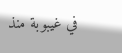في غيبوبة منذ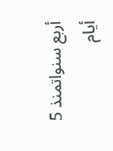أربع سنواتمنذ 5 أيام